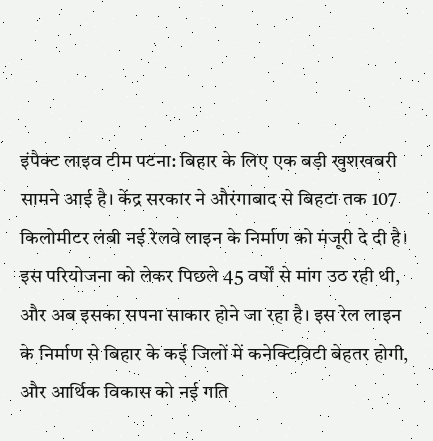इंपैक्ट लाइव टीम पटना: बिहार के लिए एक बड़ी खुशखबरी सामने आई है। केंद्र सरकार ने औरंगाबाद से बिहटा तक 107 किलोमीटर लंबी नई रेलवे लाइन के निर्माण को मंजूरी दे दी है। इस परियोजना को लेकर पिछले 45 वर्षों से मांग उठ रही थी, और अब इसका सपना साकार होने जा रहा है। इस रेल लाइन के निर्माण से बिहार के कई जिलों में कनेक्टिविटी बेहतर होगी, और आर्थिक विकास को नई गति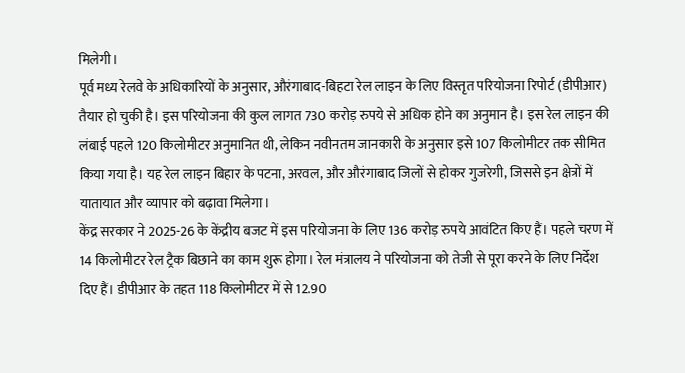मिलेगी।
पूर्व मध्य रेलवे के अधिकारियों के अनुसार, औरंगाबाद-बिहटा रेल लाइन के लिए विस्तृत परियोजना रिपोर्ट (डीपीआर) तैयार हो चुकी है। इस परियोजना की कुल लागत 730 करोड़ रुपये से अधिक होने का अनुमान है। इस रेल लाइन की लंबाई पहले 120 किलोमीटर अनुमानित थी, लेकिन नवीनतम जानकारी के अनुसार इसे 107 किलोमीटर तक सीमित किया गया है। यह रेल लाइन बिहार के पटना, अरवल, और औरंगाबाद जिलों से होकर गुजरेगी, जिससे इन क्षेत्रों में यातायात और व्यापार को बढ़ावा मिलेगा।
केंद्र सरकार ने 2025-26 के केंद्रीय बजट में इस परियोजना के लिए 136 करोड़ रुपये आवंटित किए हैं। पहले चरण में 14 किलोमीटर रेल ट्रैक बिछाने का काम शुरू होगा। रेल मंत्रालय ने परियोजना को तेजी से पूरा करने के लिए निर्देश दिए हैं। डीपीआर के तहत 118 किलोमीटर में से 12.90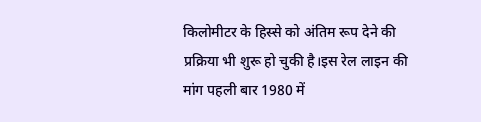किलोमीटर के हिस्से को अंतिम रूप देने की प्रक्रिया भी शुरू हो चुकी है।इस रेल लाइन की मांग पहली बार 1980 में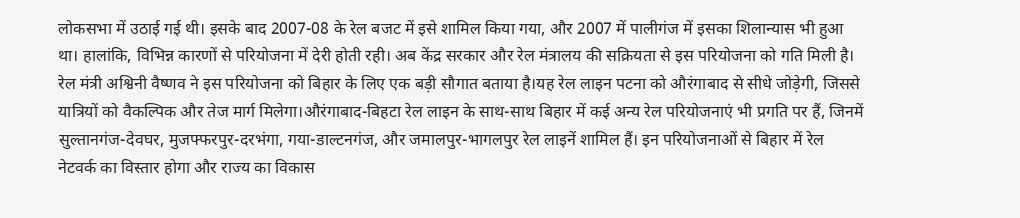लोकसभा में उठाई गई थी। इसके बाद 2007-08 के रेल बजट में इसे शामिल किया गया, और 2007 में पालीगंज में इसका शिलान्यास भी हुआ था। हालांकि, विभिन्न कारणों से परियोजना में देरी होती रही। अब केंद्र सरकार और रेल मंत्रालय की सक्रियता से इस परियोजना को गति मिली है। रेल मंत्री अश्विनी वैष्णव ने इस परियोजना को बिहार के लिए एक बड़ी सौगात बताया है।यह रेल लाइन पटना को औरंगाबाद से सीधे जोड़ेगी, जिससे यात्रियों को वैकल्पिक और तेज मार्ग मिलेगा।औरंगाबाद-बिहटा रेल लाइन के साथ-साथ बिहार में कई अन्य रेल परियोजनाएं भी प्रगति पर हैं, जिनमें सुल्तानगंज-देवघर, मुजफ्फरपुर-दरभंगा, गया-डाल्टनगंज, और जमालपुर-भागलपुर रेल लाइनें शामिल हैं। इन परियोजनाओं से बिहार में रेल नेटवर्क का विस्तार होगा और राज्य का विकास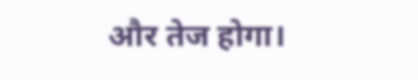और तेज होगा।